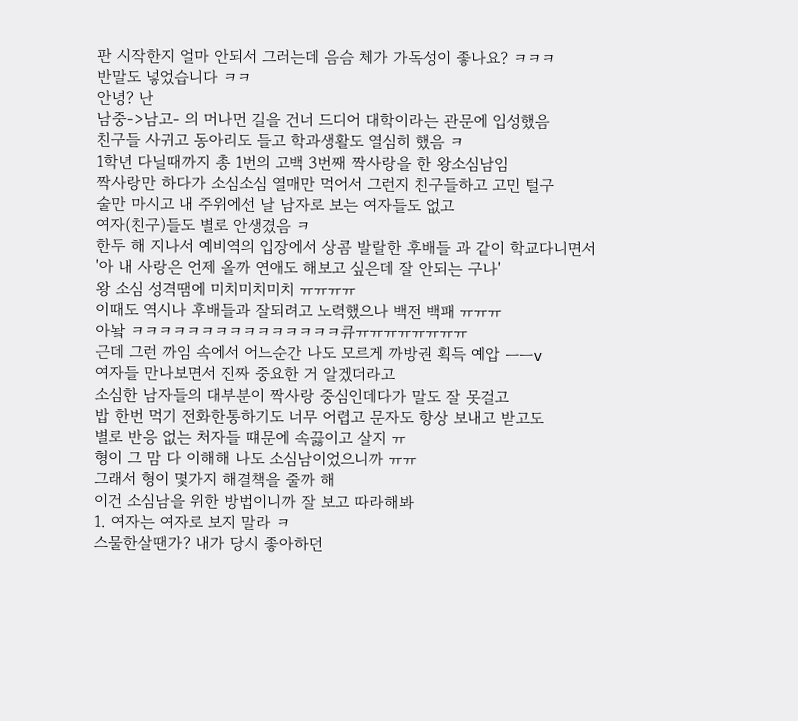판 시작한지 얼마 안되서 그러는데 음슴 체가 가독성이 좋나요? ㅋㅋㅋ
반말도 넣었습니다 ㅋㅋ
안녕? 난
남중->남고- 의 머나먼 길을 건너 드디어 대학이라는 관문에 입성했음
친구들 사귀고 동아리도 들고 학과생활도 열심히 했음 ㅋ
1학년 다닐때까지 총 1번의 고백 3번째 짝사랑을 한 왕소심남임
짝사랑만 하다가 소심소심 열매만 먹어서 그런지 친구들하고 고민 털구
술만 마시고 내 주위에선 날 남자로 보는 여자들도 없고
여자(친구)들도 별로 안생겼음 ㅋ
한두 해 지나서 예비역의 입장에서 상콤 발랄한 후배들 과 같이 학교다니면서
'아 내 사랑은 언제 올까 연애도 해보고 싶은데 잘 안되는 구나'
왕 소심 성격땜에 미치미치미치 ㅠㅠㅠㅠ
이때도 역시나 후배들과 잘되려고 노력했으나 백전 백패 ㅠㅠㅠ
아놬 ㅋㅋㅋㅋㅋㅋㅋㅋㅋㅋㅋㅋㅋㅋㅋ큐ㅠㅠㅠㅠㅠㅠㅠㅠ
근데 그런 까임 속에서 어느순간 나도 모르게 까방권 획득 예압 ㅡㅡv
여자들 만나보면서 진짜 중요한 거 알겠더라고
소심한 남자들의 대부분이 짝사랑 중심인데다가 말도 잘 못걸고
밥 한번 먹기 전화한통하기도 너무 어렵고 문자도 항상 보내고 받고도
별로 반응 없는 처자들 떄문에 속끓이고 살지 ㅠ
형이 그 맘 다 이해해 나도 소심남이었으니까 ㅠㅠ
그래서 형이 몇가지 해결책을 줄까 해
이건 소심남을 위한 방법이니까 잘 보고 따라해봐
1. 여자는 여자로 보지 말라 ㅋ
스물한살땐가? 내가 당시 좋아하던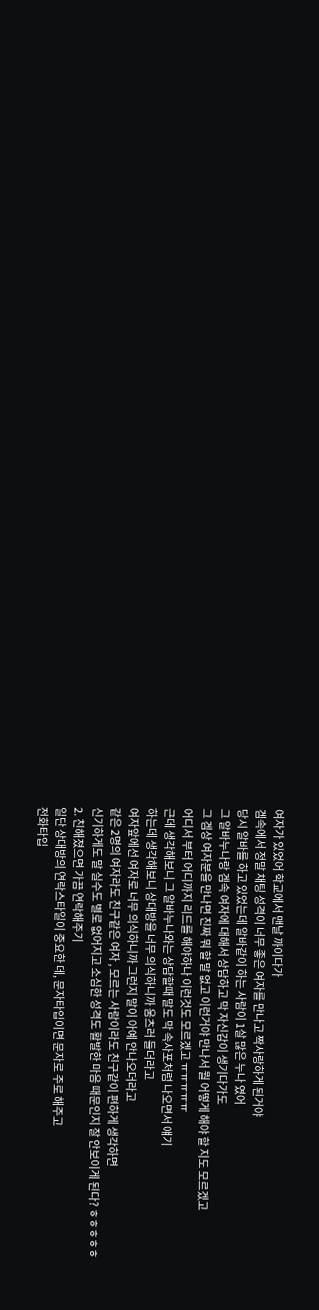여자가 있었어 학교에서 맨날 까이다가
겜속에서 정말 채팅 성격이 너무 좋은 여자를 만나고 짝사랑하게 된거야
당시 알바를 하고 있었는데 알바같이 하는 사람이 1살 많은 누나 였어
그 알바누나랑 겜속 여자에 대해서 상담하고 막 자신감이 생기다가도
그 겜상 여자분을 만나면 진짜 뭐 할 말 없고 이런거야 만나서 뭘 어떻게 해야 할 지도 모르겠고
어디서 부터 어디까지 리드를 해야하나 이런것도 모르겠고 ㅠㅠㅠㅠㅠ
근데 생각해보니 그 알바누나와는 상담할때 말도 막 속사포처럼 나오면서 얘기
하는데 생각해보니 상대방을 너무 의식하니까 움츠러 들더라고
여자앞에선 여자로 너무 의식하니까 그런지 말이 아예 안나오더라고
같은 2명의 여자라도 친구같은 여자 , 모르는 사람이라도 친구같이 편하게 생각하면
신기하게도 말 실수도 별로 없어지고 소심한 성격도 활발한 마음 때문인지 잘 안보이게 된다? ㅎㅎㅎㅎㅎ
2. 친해졌으면 가끔 연락해주기
일단 상대방의 연락스타일이 중요한 데, 문자타입이면 문자로 주로 해주고
전화타입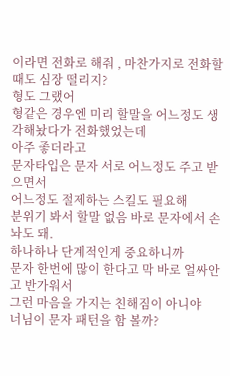이라면 전화로 해줘 , 마찬가지로 전화할때도 심장 떨리지?
형도 그랬어
형같은 경우엔 미리 할말을 어느정도 생각해놨다가 전화했었는데
아주 좋더라고
문자타입은 문자 서로 어느정도 주고 받으면서
어느정도 절제하는 스킬도 필요해
분위기 봐서 할말 없음 바로 문자에서 손 놔도 돼.
하나하나 단계적인게 중요하니까
문자 한번에 많이 한다고 막 바로 얼싸안고 반가워서
그런 마음을 가지는 친해짐이 아니야
너님이 문자 패턴을 함 볼까?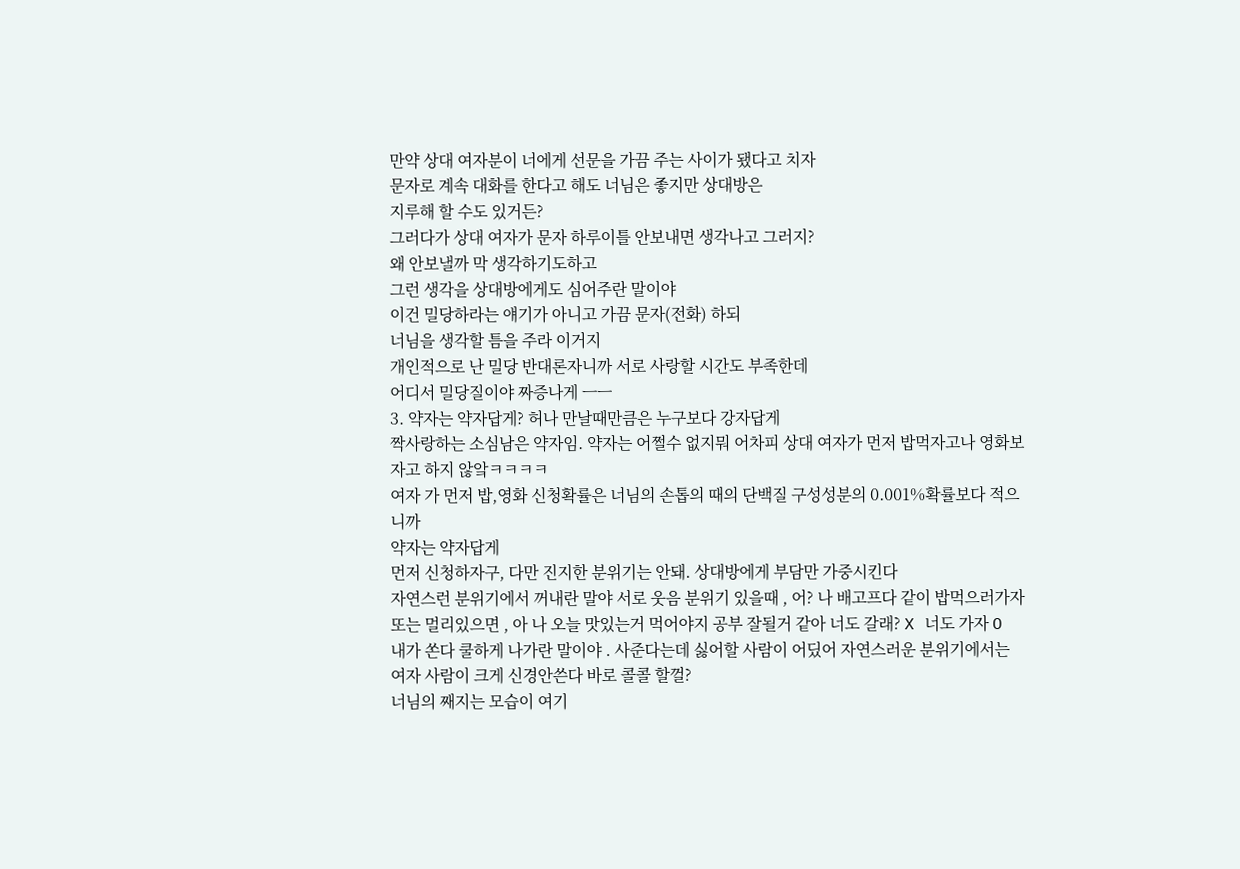만약 상대 여자분이 너에게 선문을 가끔 주는 사이가 됐다고 치자
문자로 계속 대화를 한다고 해도 너님은 좋지만 상대방은
지루해 할 수도 있거든?
그러다가 상대 여자가 문자 하루이틀 안보내면 생각나고 그러지?
왜 안보낼까 막 생각하기도하고
그런 생각을 상대방에게도 심어주란 말이야
이건 밀당하라는 얘기가 아니고 가끔 문자(전화) 하되
너님을 생각할 틈을 주라 이거지
개인적으로 난 밀당 반대론자니까 서로 사랑할 시간도 부족한데
어디서 밀당질이야 짜증나게 ㅡㅡ
3. 약자는 약자답게? 허나 만날때만큼은 누구보다 강자답게
짝사랑하는 소심남은 약자임. 약자는 어쩔수 없지뭐 어차피 상대 여자가 먼저 밥먹자고나 영화보자고 하지 않앜ㅋㅋㅋㅋ
여자 가 먼저 밥,영화 신청확률은 너님의 손톱의 때의 단백질 구성성분의 0.001%확률보다 적으니까
약자는 약자답게
먼저 신청하자구, 다만 진지한 분위기는 안돼. 상대방에게 부담만 가중시킨다
자연스런 분위기에서 꺼내란 말야 서로 웃음 분위기 있을때 , 어? 나 배고프다 같이 밥먹으러가자
또는 멀리있으면 , 아 나 오늘 맛있는거 먹어야지 공부 잘될거 같아 너도 갈래? X 너도 가자 O
내가 쏜다 쿨하게 나가란 말이야 . 사준다는데 싫어할 사람이 어딨어 자연스러운 분위기에서는
여자 사람이 크게 신경안쓴다 바로 콜콜 할껄?
너님의 째지는 모습이 여기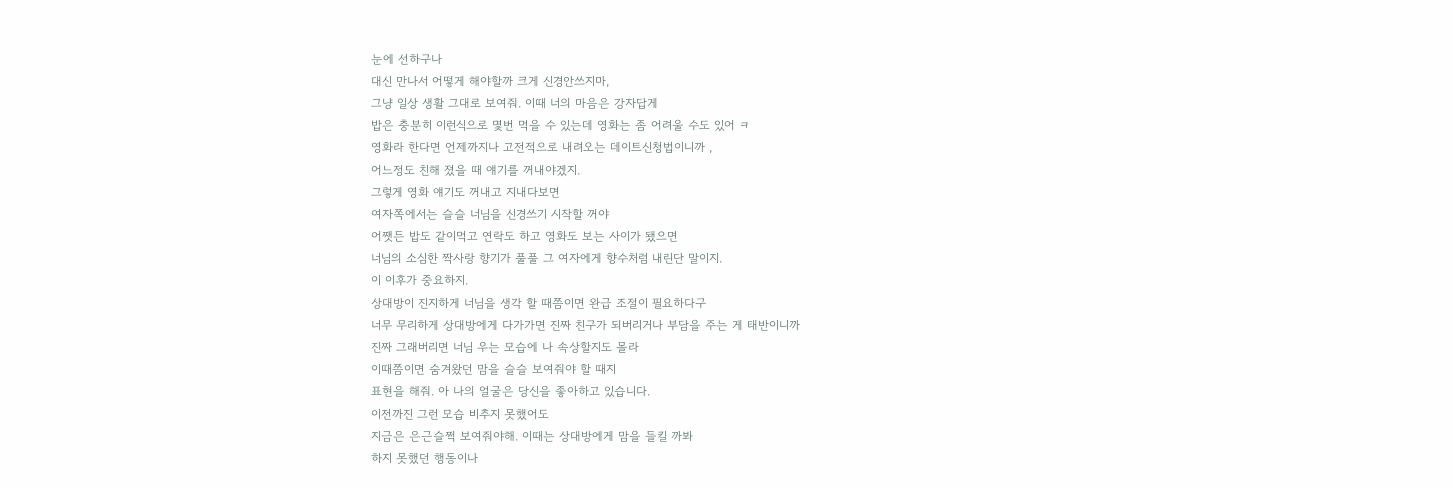눈에 선하구나
대신 만나서 어떻게 해야할까 크게 신경안쓰지마,
그냥 일상 생활 그대로 보여줘. 이때 너의 마음은 강자답게
밥은 충분히 이런식으로 몇번 먹을 수 있는데 영화는 좀 어려울 수도 있어 ㅋ
영화라 한다면 언제까지나 고전적으로 내려오는 데이트신청법이니까 ,
어느정도 친해 졌을 때 얘기를 꺼내야겠지.
그렇게 영화 얘기도 꺼내고 지내다보면
여자쪽에서는 슬슬 너님을 신경쓰기 시작할 꺼야
어쨋든 밥도 같이먹고 연락도 하고 영화도 보는 사이가 됐으면
너님의 소심한 짝사랑 향기가 풀풀 그 여자에게 향수처럼 내린단 말이지.
이 이후가 중요하지.
상대방이 진지하게 너님을 생각 할 때쯤이면 완급 조절이 필요하다구
너무 무리하게 상대방에게 다가가면 진짜 친구가 되버리거나 부담을 주는 게 태반이니까
진짜 그래버리면 너님 우는 모습에 나 속상할지도 몰라
이때쯤이면 숨겨왔던 맘을 슬슬 보여줘야 할 때지
표현을 해줘. 아 나의 얼굴은 당신을 좋아하고 있습니다.
이전까진 그런 모습 비추지 못했어도
지금은 은근슬쩍 보여줘야해. 이때는 상대방에게 맘을 들킬 까봐
하지 못했던 행동이나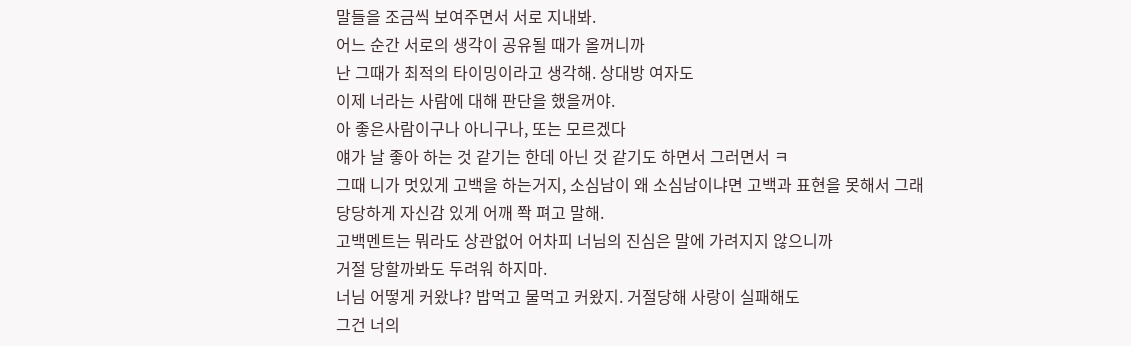말들을 조금씩 보여주면서 서로 지내봐.
어느 순간 서로의 생각이 공유될 때가 올꺼니까
난 그때가 최적의 타이밍이라고 생각해. 상대방 여자도
이제 너라는 사람에 대해 판단을 했을꺼야.
아 좋은사람이구나 아니구나, 또는 모르겠다
얘가 날 좋아 하는 것 같기는 한데 아닌 것 같기도 하면서 그러면서 ㅋ
그때 니가 멋있게 고백을 하는거지, 소심남이 왜 소심남이냐면 고백과 표현을 못해서 그래
당당하게 자신감 있게 어깨 쫙 펴고 말해.
고백멘트는 뭐라도 상관없어 어차피 너님의 진심은 말에 가려지지 않으니까
거절 당할까봐도 두려워 하지마.
너님 어떻게 커왔냐? 밥먹고 물먹고 커왔지. 거절당해 사랑이 실패해도
그건 너의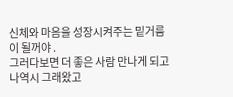신체와 마음을 성장시켜주는 밑거름이 될꺼야 .
그러다보면 더 좋은 사람 만나게 되고
나역시 그래왔고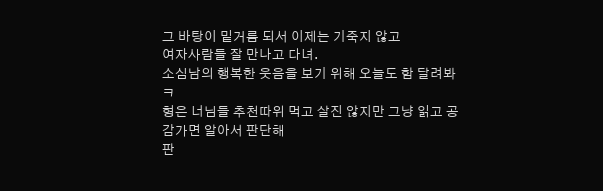그 바탕이 밑거름 되서 이제는 기죽지 않고
여자사람들 잘 만나고 다녀.
소심남의 행복한 웃음을 보기 위해 오늘도 함 달려봐 ㅋ
형은 너님들 추천따위 먹고 살진 않지만 그냥 읽고 공감가면 알아서 판단해
판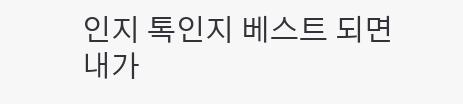인지 톡인지 베스트 되면 내가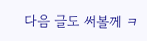다음 글도 써볼께 ㅋ